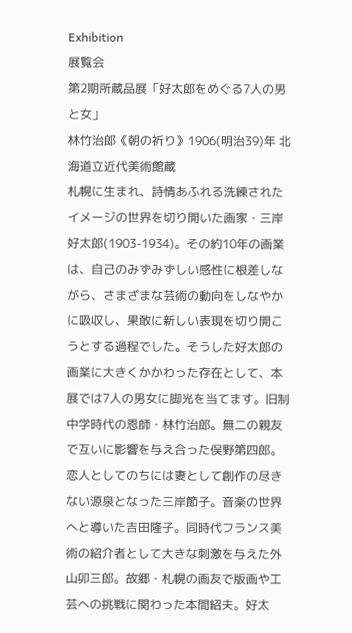Exhibition
展覧会
第2期所蔵品展「好太郎をめぐる7人の男と女」
林竹治郎《朝の祈り》1906(明治39)年 北海道立近代美術館蔵
札幌に生まれ、詩情あふれる洗練されたイメージの世界を切り開いた画家・三岸好太郎(1903-1934)。その約10年の画業は、自己のみずみずしい感性に根差しながら、さまざまな芸術の動向をしなやかに吸収し、果敢に新しい表現を切り開こうとする過程でした。そうした好太郎の画業に大きくかかわった存在として、本展では7人の男女に脚光を当てます。旧制中学時代の恩師・林竹治郎。無二の親友で互いに影響を与え合った俣野第四郎。恋人としてのちには妻として創作の尽きない源泉となった三岸節子。音楽の世界へと導いた吉田隆子。同時代フランス美術の紹介者として大きな刺激を与えた外山卯三郎。故郷・札幌の画友で版画や工芸への挑戦に関わった本間紹夫。好太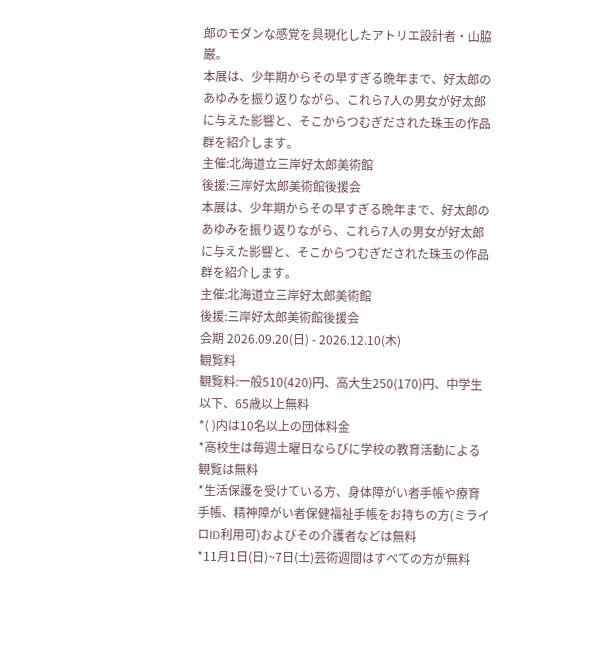郎のモダンな感覚を具現化したアトリエ設計者・山脇巌。
本展は、少年期からその早すぎる晩年まで、好太郎のあゆみを振り返りながら、これら7人の男女が好太郎に与えた影響と、そこからつむぎだされた珠玉の作品群を紹介します。
主催:北海道立三岸好太郎美術館
後援:三岸好太郎美術館後援会
本展は、少年期からその早すぎる晩年まで、好太郎のあゆみを振り返りながら、これら7人の男女が好太郎に与えた影響と、そこからつむぎだされた珠玉の作品群を紹介します。
主催:北海道立三岸好太郎美術館
後援:三岸好太郎美術館後援会
会期 2026.09.20(日) - 2026.12.10(木)
観覧料
観覧料:一般510(420)円、高大生250(170)円、中学生以下、65歳以上無料
*( )内は10名以上の団体料金
*高校生は毎週土曜日ならびに学校の教育活動による観覧は無料
*生活保護を受けている方、身体障がい者手帳や療育手帳、精神障がい者保健福祉手帳をお持ちの方(ミライロID利用可)およびその介護者などは無料
*11月1日(日)~7日(土)芸術週間はすべての方が無料